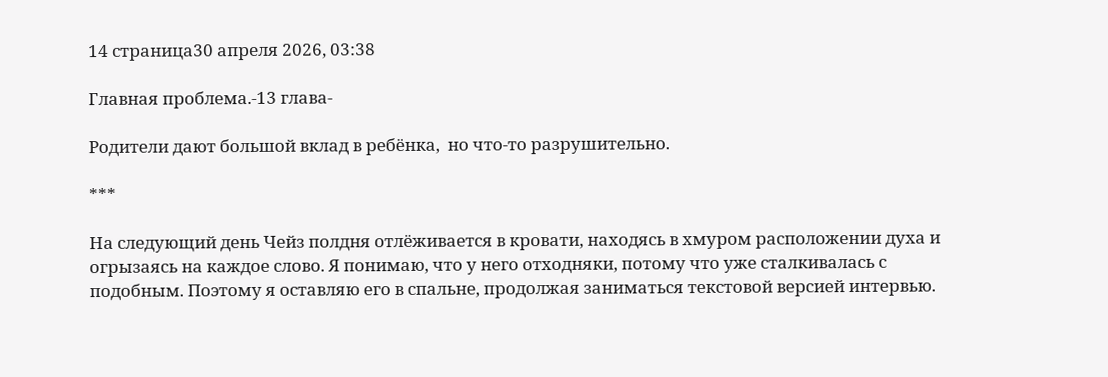14 страница30 апреля 2026, 03:38

Главная проблема.-13 глава-

Родители дают большой вклад в ребёнка,  но что-то разрушительно.

***

На следующий день Чейз полдня отлёживается в кровати, находясь в хмуром расположении духа и огрызаясь на каждое слово. Я понимаю, что у него отходняки, потому что уже сталкивалась с подобным. Поэтому я оставляю его в спальне, продолжая заниматься текстовой версией интервью.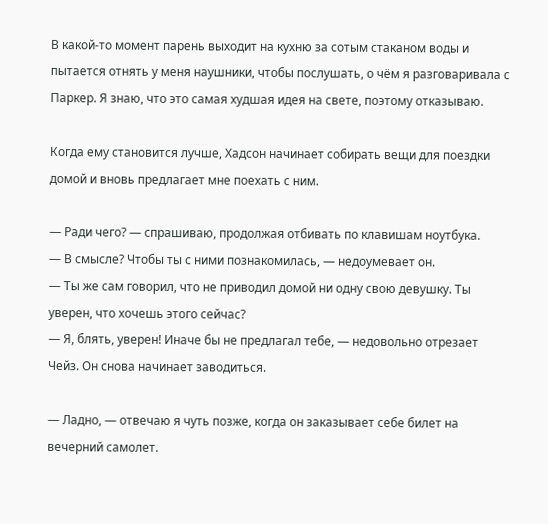В какой-то момент парень выходит на кухню за сотым стаканом воды и пытается отнять у меня наушники, чтобы послушать, о чём я разговаривала с Паркер. Я знаю, что это самая худшая идея на свете, поэтому отказываю.

Когда ему становится лучше, Хадсон начинает собирать вещи для поездки домой и вновь предлагает мне поехать с ним.

— Ради чего? — спрашиваю, продолжая отбивать по клавишам ноутбука.
— В смысле? Чтобы ты с ними познакомилась, — недоумевает он.
— Ты же сам говорил, что не приводил домой ни одну свою девушку. Ты уверен, что хочешь этого сейчас?
— Я, блять, уверен! Иначе бы не предлагал тебе, — недовольно отрезает Чейз. Он снова начинает заводиться.

— Ладно, — отвечаю я чуть позже, когда он заказывает себе билет на вечерний самолет.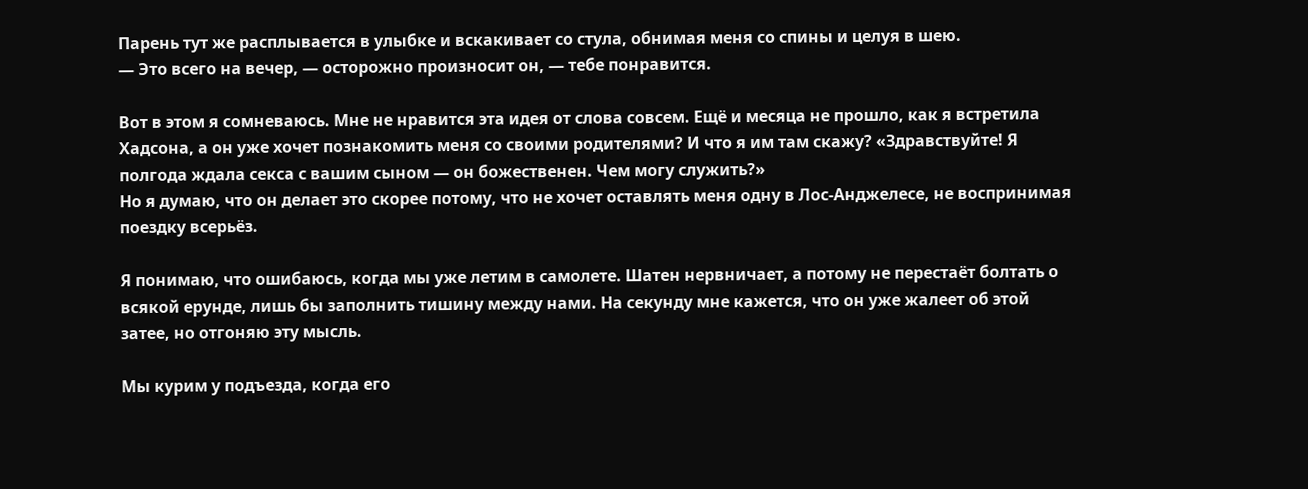Парень тут же расплывается в улыбке и вскакивает со стула, обнимая меня со спины и целуя в шею.
— Это всего на вечер, — осторожно произносит он, — тебе понравится.

Вот в этом я сомневаюсь. Мне не нравится эта идея от слова совсем. Ещё и месяца не прошло, как я встретила Хадсона, а он уже хочет познакомить меня со своими родителями? И что я им там скажу? «Здравствуйте! Я полгода ждала секса с вашим сыном — он божественен. Чем могу служить?»
Но я думаю, что он делает это скорее потому, что не хочет оставлять меня одну в Лос-Анджелесе, не воспринимая поездку всерьёз.

Я понимаю, что ошибаюсь, когда мы уже летим в самолете. Шатен нервничает, а потому не перестаёт болтать о всякой ерунде, лишь бы заполнить тишину между нами. На секунду мне кажется, что он уже жалеет об этой затее, но отгоняю эту мысль.

Мы курим у подъезда, когда его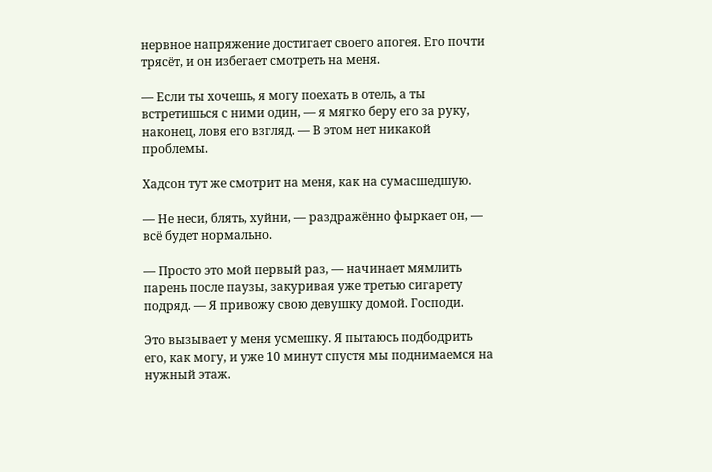нервное напряжение достигает своего апогея. Его почти трясёт, и он избегает смотреть на меня.

— Если ты хочешь, я могу поехать в отель, а ты встретишься с ними один, — я мягко беру его за руку, наконец, ловя его взгляд. — В этом нет никакой проблемы.

Хадсон тут же смотрит на меня, как на сумасшедшую.

— Не неси, блять, хуйни, — раздражённо фыркает он, — всё будет нормально.

— Просто это мой первый раз, — начинает мямлить парень после паузы, закуривая уже третью сигарету подряд. — Я привожу свою девушку домой. Господи.

Это вызывает у меня усмешку. Я пытаюсь подбодрить его, как могу, и уже 10 минут спустя мы поднимаемся на нужный этаж.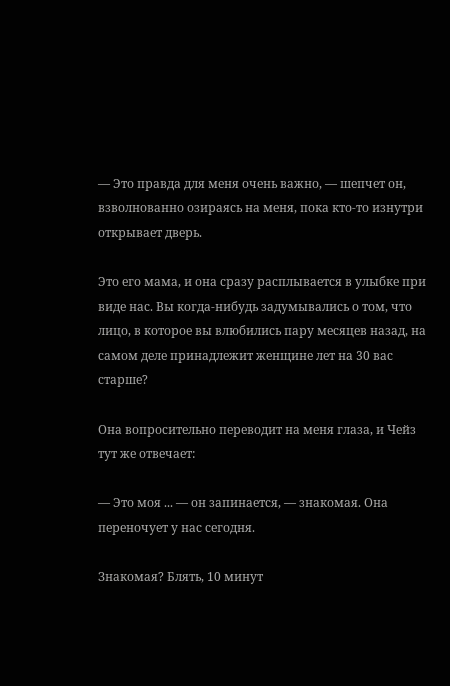— Это правда для меня очень важно, — шепчет он, взволнованно озираясь на меня, пока кто-то изнутри открывает дверь.

Это его мама, и она сразу расплывается в улыбке при виде нас. Вы когда-нибудь задумывались о том, что лицо, в которое вы влюбились пару месяцев назад, на самом деле принадлежит женщине лет на 30 вас старше?

Она вопросительно переводит на меня глаза, и Чейз тут же отвечает:

— Это моя ... — он запинается, — знакомая. Она переночует у нас сегодня.

Знакомая? Блять, 10 минут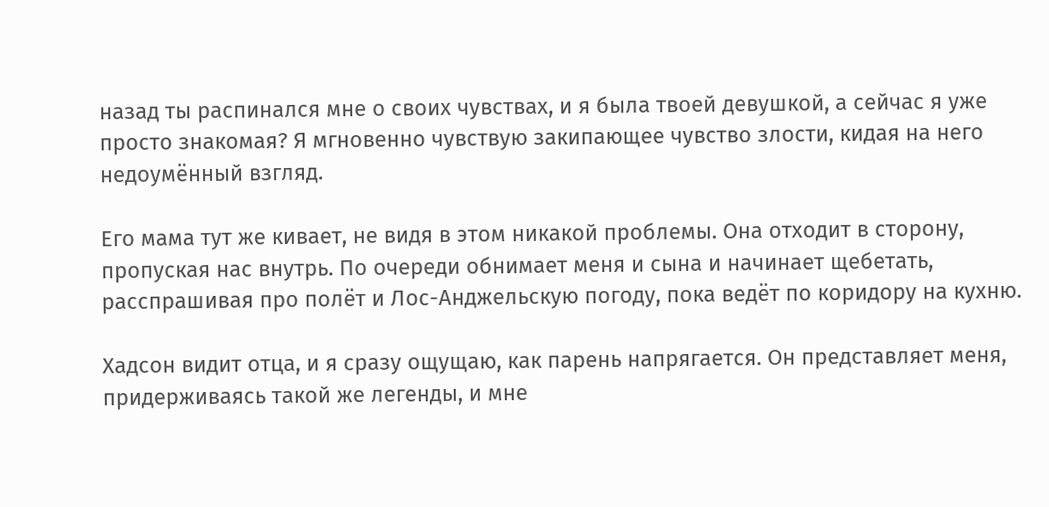назад ты распинался мне о своих чувствах, и я была твоей девушкой, а сейчас я уже просто знакомая? Я мгновенно чувствую закипающее чувство злости, кидая на него недоумённый взгляд.

Его мама тут же кивает, не видя в этом никакой проблемы. Она отходит в сторону, пропуская нас внутрь. По очереди обнимает меня и сына и начинает щебетать, расспрашивая про полёт и Лос-Анджельскую погоду, пока ведёт по коридору на кухню.

Хадсон видит отца, и я сразу ощущаю, как парень напрягается. Он представляет меня, придерживаясь такой же легенды, и мне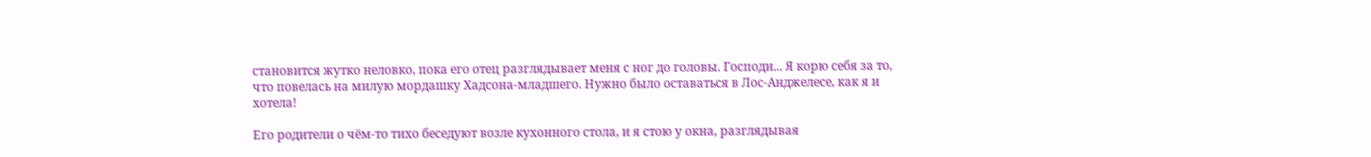становится жутко неловко, пока его отец разглядывает меня с ног до головы. Господи... Я корю себя за то, что повелась на милую мордашку Хадсона-младшего. Нужно было оставаться в Лос-Анджелесе, как я и хотела!

Его родители о чём-то тихо беседуют возле кухонного стола, и я стою у окна, разглядывая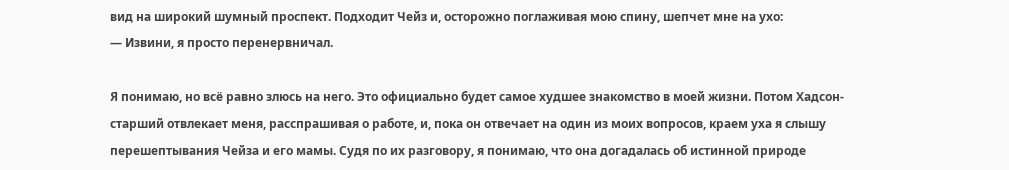вид на широкий шумный проспект. Подходит Чейз и, осторожно поглаживая мою спину, шепчет мне на ухо:
— Извини, я просто перенервничал.

Я понимаю, но всё равно злюсь на него. Это официально будет самое худшее знакомство в моей жизни. Потом Хадсон-старший отвлекает меня, расспрашивая о работе, и, пока он отвечает на один из моих вопросов, краем уха я слышу перешептывания Чейза и его мамы. Судя по их разговору, я понимаю, что она догадалась об истинной природе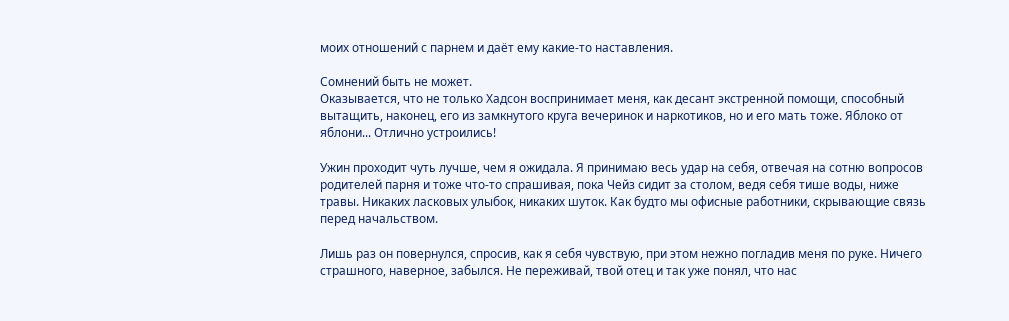моих отношений с парнем и даёт ему какие-то наставления.

Сомнений быть не может.
Оказывается, что не только Хадсон воспринимает меня, как десант экстренной помощи, способный вытащить, наконец, его из замкнутого круга вечеринок и наркотиков, но и его мать тоже. Яблоко от яблони... Отлично устроились!

Ужин проходит чуть лучше, чем я ожидала. Я принимаю весь удар на себя, отвечая на сотню вопросов родителей парня и тоже что-то спрашивая, пока Чейз сидит за столом, ведя себя тише воды, ниже травы. Никаких ласковых улыбок, никаких шуток. Как будто мы офисные работники, скрывающие связь перед начальством.

Лишь раз он повернулся, спросив, как я себя чувствую, при этом нежно погладив меня по руке. Ничего страшного, наверное, забылся. Не переживай, твой отец и так уже понял, что нас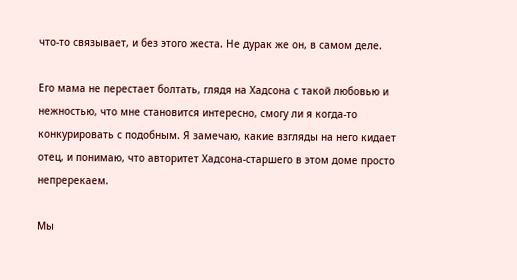что-то связывает, и без этого жеста. Не дурак же он, в самом деле.

Его мама не перестает болтать, глядя на Хадсона с такой любовью и нежностью, что мне становится интересно, смогу ли я когда-то конкурировать с подобным. Я замечаю, какие взгляды на него кидает отец, и понимаю, что авторитет Хадсона-старшего в этом доме просто непререкаем.

Мы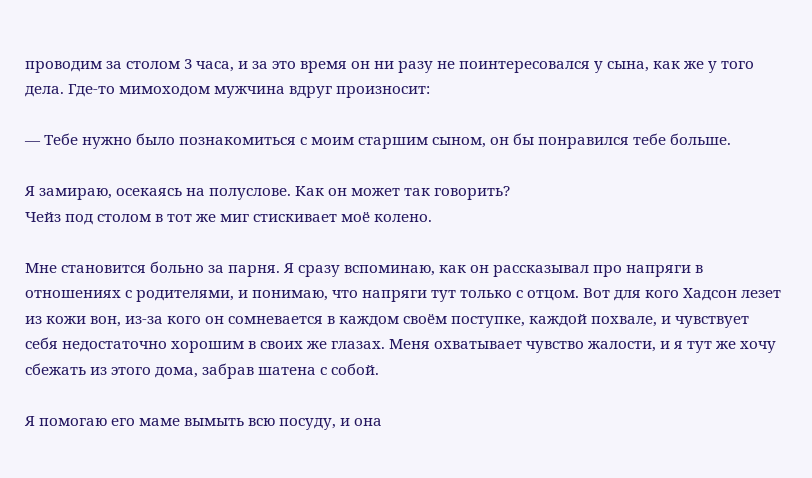проводим за столом 3 часа, и за это время он ни разу не поинтересовался у сына, как же у того дела. Где-то мимоходом мужчина вдруг произносит:

— Тебе нужно было познакомиться с моим старшим сыном, он бы понравился тебе больше.

Я замираю, осекаясь на полуслове. Как он может так говорить?
Чейз под столом в тот же миг стискивает моё колено.

Мне становится больно за парня. Я сразу вспоминаю, как он рассказывал про напряги в отношениях с родителями, и понимаю, что напряги тут только с отцом. Вот для кого Хадсон лезет из кожи вон, из-за кого он сомневается в каждом своём поступке, каждой похвале, и чувствует себя недостаточно хорошим в своих же глазах. Меня охватывает чувство жалости, и я тут же хочу сбежать из этого дома, забрав шатена с собой.

Я помогаю его маме вымыть всю посуду, и она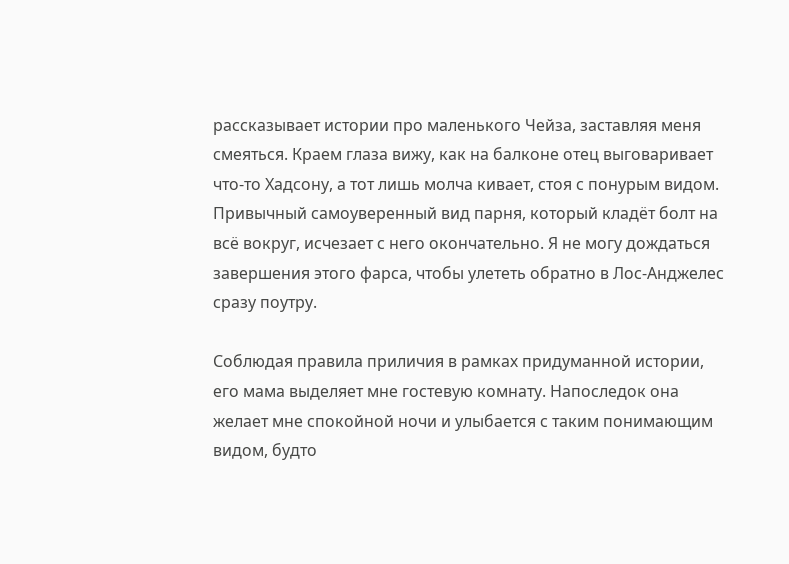рассказывает истории про маленького Чейза, заставляя меня смеяться. Краем глаза вижу, как на балконе отец выговаривает что-то Хадсону, а тот лишь молча кивает, стоя с понурым видом. Привычный самоуверенный вид парня, который кладёт болт на всё вокруг, исчезает с него окончательно. Я не могу дождаться завершения этого фарса, чтобы улететь обратно в Лос-Анджелес сразу поутру.

Соблюдая правила приличия в рамках придуманной истории, его мама выделяет мне гостевую комнату. Напоследок она желает мне спокойной ночи и улыбается с таким понимающим видом, будто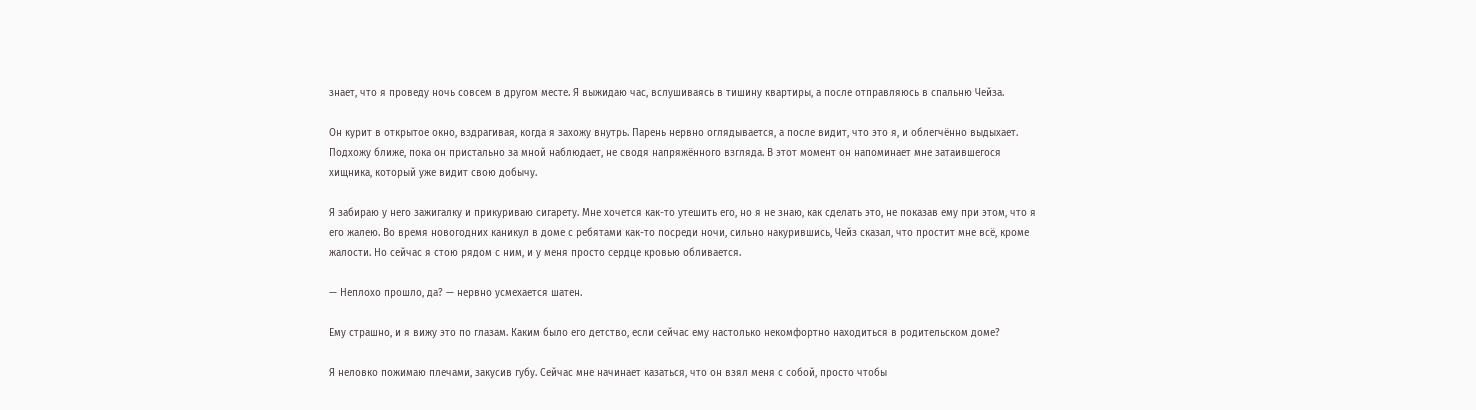знает, что я проведу ночь совсем в другом месте. Я выжидаю час, вслушиваясь в тишину квартиры, а после отправляюсь в спальню Чейза.

Он курит в открытое окно, вздрагивая, когда я захожу внутрь. Парень нервно оглядывается, а после видит, что это я, и облегчённо выдыхает. Подхожу ближе, пока он пристально за мной наблюдает, не сводя напряжённого взгляда. В этот момент он напоминает мне затаившегося хищника, который уже видит свою добычу.

Я забираю у него зажигалку и прикуриваю сигарету. Мне хочется как-то утешить его, но я не знаю, как сделать это, не показав ему при этом, что я его жалею. Во время новогодних каникул в доме с ребятами как-то посреди ночи, сильно накурившись, Чейз сказал, что простит мне всё, кроме жалости. Но сейчас я стою рядом с ним, и у меня просто сердце кровью обливается.

— Неплохо прошло, да? — нервно усмехается шатен.

Ему страшно, и я вижу это по глазам. Каким было его детство, если сейчас ему настолько некомфортно находиться в родительском доме?

Я неловко пожимаю плечами, закусив губу. Сейчас мне начинает казаться, что он взял меня с собой, просто чтобы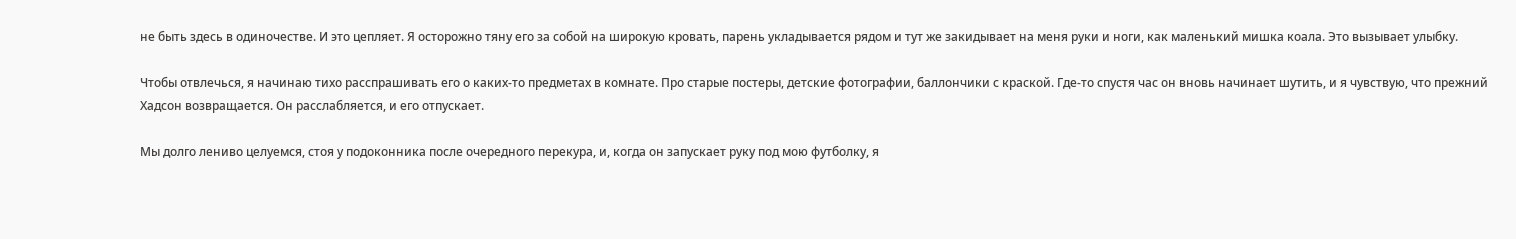не быть здесь в одиночестве. И это цепляет. Я осторожно тяну его за собой на широкую кровать, парень укладывается рядом и тут же закидывает на меня руки и ноги, как маленький мишка коала. Это вызывает улыбку.

Чтобы отвлечься, я начинаю тихо расспрашивать его о каких-то предметах в комнате. Про старые постеры, детские фотографии, баллончики с краской. Где-то спустя час он вновь начинает шутить, и я чувствую, что прежний Хадсон возвращается. Он расслабляется, и его отпускает.

Мы долго лениво целуемся, стоя у подоконника после очередного перекура, и, когда он запускает руку под мою футболку, я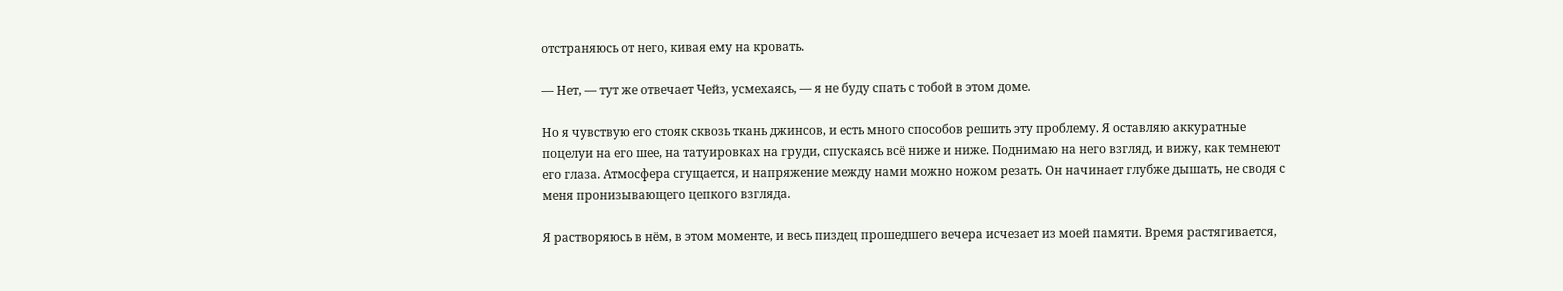отстраняюсь от него, кивая ему на кровать.

— Нет, — тут же отвечает Чейз, усмехаясь, — я не буду спать с тобой в этом доме.

Но я чувствую его стояк сквозь ткань джинсов, и есть много способов решить эту проблему. Я оставляю аккуратные поцелуи на его шее, на татуировках на груди, спускаясь всё ниже и ниже. Поднимаю на него взгляд, и вижу, как темнеют его глаза. Атмосфера сгущается, и напряжение между нами можно ножом резать. Он начинает глубже дышать, не сводя с меня пронизывающего цепкого взгляда.

Я растворяюсь в нём, в этом моменте, и весь пиздец прошедшего вечера исчезает из моей памяти. Время растягивается,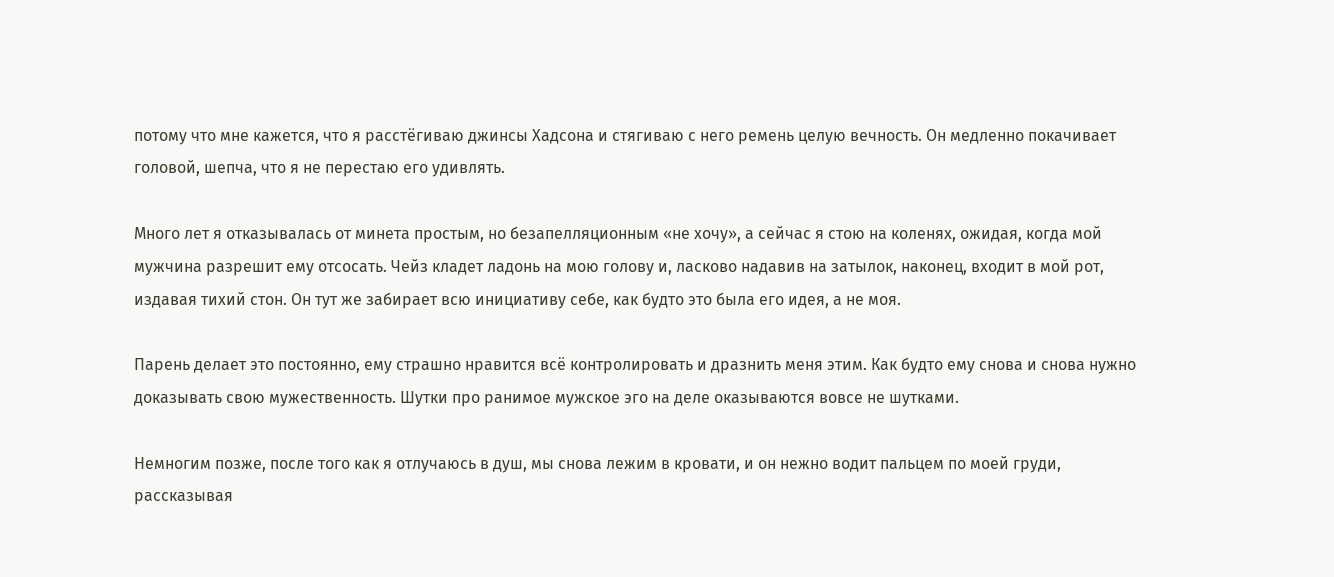потому что мне кажется, что я расстёгиваю джинсы Хадсона и стягиваю с него ремень целую вечность. Он медленно покачивает головой, шепча, что я не перестаю его удивлять.

Много лет я отказывалась от минета простым, но безапелляционным «не хочу», а сейчас я стою на коленях, ожидая, когда мой мужчина разрешит ему отсосать. Чейз кладет ладонь на мою голову и, ласково надавив на затылок, наконец, входит в мой рот, издавая тихий стон. Он тут же забирает всю инициативу себе, как будто это была его идея, а не моя.

Парень делает это постоянно, ему страшно нравится всё контролировать и дразнить меня этим. Как будто ему снова и снова нужно доказывать свою мужественность. Шутки про ранимое мужское эго на деле оказываются вовсе не шутками.

Немногим позже, после того как я отлучаюсь в душ, мы снова лежим в кровати, и он нежно водит пальцем по моей груди, рассказывая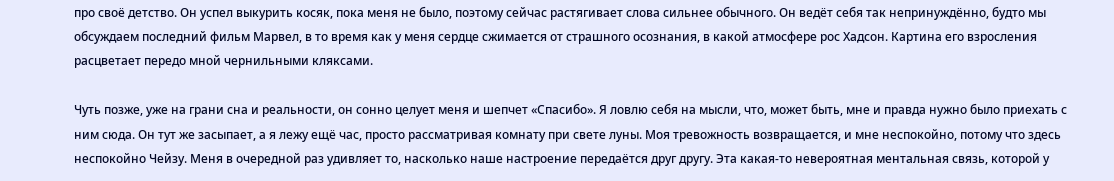про своё детство. Он успел выкурить косяк, пока меня не было, поэтому сейчас растягивает слова сильнее обычного. Он ведёт себя так непринуждённо, будто мы обсуждаем последний фильм Марвел, в то время как у меня сердце сжимается от страшного осознания, в какой атмосфере рос Хадсон. Картина его взросления расцветает передо мной чернильными кляксами.

Чуть позже, уже на грани сна и реальности, он сонно целует меня и шепчет «Спасибо». Я ловлю себя на мысли, что, может быть, мне и правда нужно было приехать с ним сюда. Он тут же засыпает, а я лежу ещё час, просто рассматривая комнату при свете луны. Моя тревожность возвращается, и мне неспокойно, потому что здесь неспокойно Чейзу. Меня в очередной раз удивляет то, насколько наше настроение передаётся друг другу. Эта какая-то невероятная ментальная связь, которой у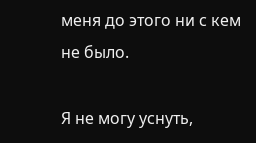меня до этого ни с кем не было.

Я не могу уснуть,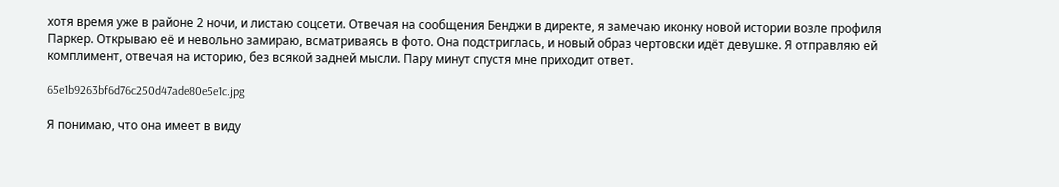хотя время уже в районе 2 ночи, и листаю соцсети. Отвечая на сообщения Бенджи в директе, я замечаю иконку новой истории возле профиля Паркер. Открываю её и невольно замираю, всматриваясь в фото. Она подстриглась, и новый образ чертовски идёт девушке. Я отправляю ей комплимент, отвечая на историю, без всякой задней мысли. Пару минут спустя мне приходит ответ.

65e1b9263bf6d76c250d47ade80e5e1c.jpg

Я понимаю, что она имеет в виду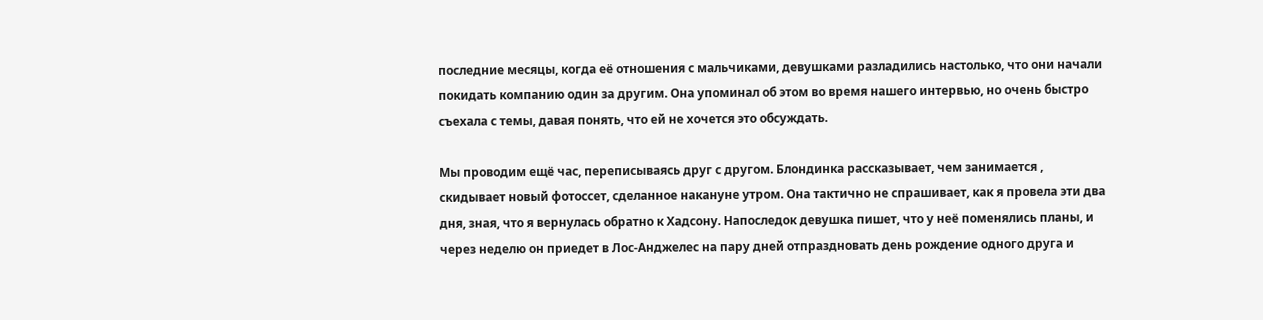последние месяцы, когда её отношения с мальчиками, девушками разладились настолько, что они начали покидать компанию один за другим. Она упоминал об этом во время нашего интервью, но очень быстро съехала с темы, давая понять, что ей не хочется это обсуждать.

Мы проводим ещё час, переписываясь друг с другом. Блондинка рассказывает, чем занимается , скидывает новый фотоссет, сделанное накануне утром. Она тактично не спрашивает, как я провела эти два дня, зная, что я вернулась обратно к Хадсону. Напоследок девушка пишет, что у неё поменялись планы, и через неделю он приедет в Лос-Анджелес на пару дней отпраздновать день рождение одного друга и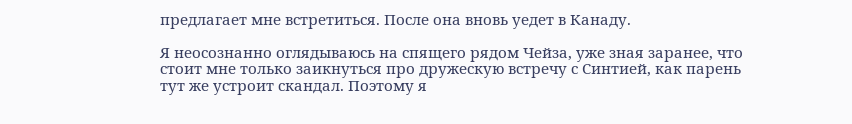предлагает мне встретиться. После она вновь уедет в Канаду.

Я неосознанно оглядываюсь на спящего рядом Чейза, уже зная заранее, что стоит мне только заикнуться про дружескую встречу с Синтией, как парень тут же устроит скандал. Поэтому я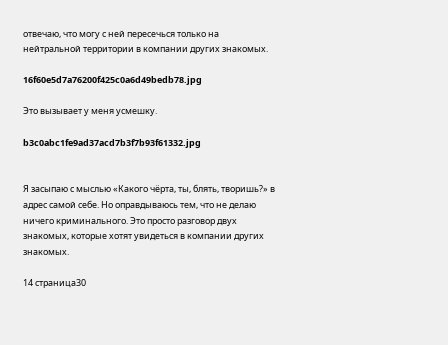отвечаю, что могу с ней пересечься только на нейтральной территории в компании других знакомых.

16f60e5d7a76200f425c0a6d49bedb78.jpg

Это вызывает у меня усмешку.

b3c0abc1fe9ad37acd7b3f7b93f61332.jpg


Я засыпаю с мыслью «Какого чёрта, ты, блять, творишь?» в адрес самой себе. Но оправдываюсь тем, что не делаю ничего криминального. Это просто разговор двух знакомых, которые хотят увидеться в компании других знакомых.

14 страница30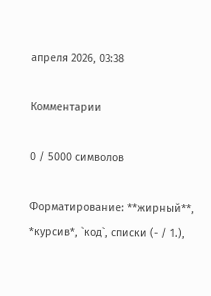апреля 2026, 03:38

Комментарии

0 / 5000 символов

Форматирование: **жирный**, *курсив*, `код`, списки (- / 1.),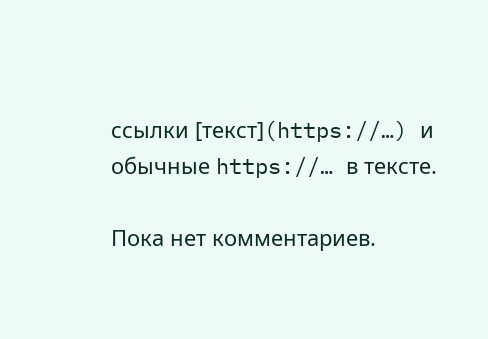ссылки [текст](https://…) и обычные https://… в тексте.

Пока нет комментариев.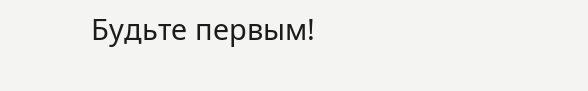Будьте первым!